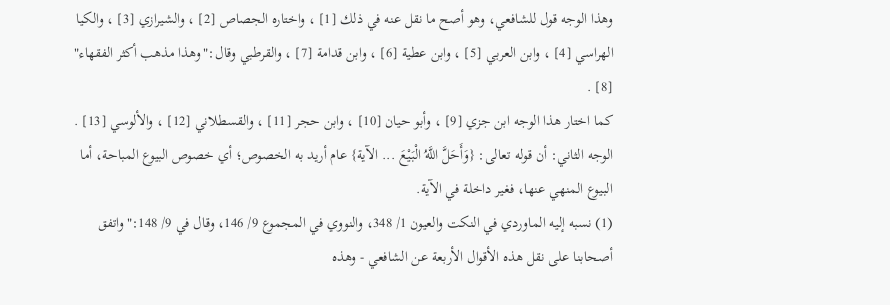وهذا الوجه قول للشافعي، وهو أصح ما نقل عنه في ذلك [1] ، واختاره الجصاص [2] ، والشيرازي [3] ، والكيا الهراسي [4] ، وابن العربي [5] ، وابن عطية [6] ، وابن قدامة [7] ، والقرطبي وقال:"وهذا مذهب أكثر الفقهاء" [8] .
كما اختار هذا الوجه ابن جزي [9] ، وأبو حيان [10] ، وابن حجر [11] ، والقسطلاني [12] ، والألوسي [13] .
الوجه الثاني: أن قوله تعالى: {وَأَحَلَّ اللَّهُ الْبَيْعَ ... الآية} عام أريد به الخصوص؛ أي خصوص البيوع المباحة، أما البيوع المنهي عنها، فغير داخلة في الآية.
(1) نسبه إليه الماوردي في النكت والعيون 1/ 348، والنووي في المجموع 9/ 146، وقال في 9/ 148:"واتفق أصحابنا على نقل هذه الأقوال الأربعة عن الشافعي - وهذه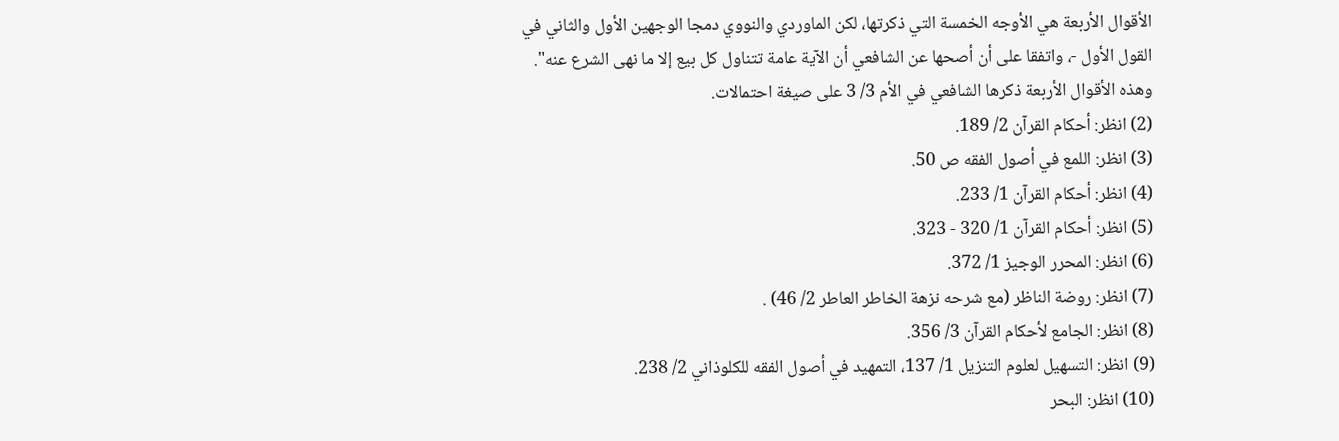الأقوال الأربعة هي الأوجه الخمسة التي ذكرتها، لكن الماوردي والنووي دمجا الوجهين الأول والثاني في القول الأول -، واتفقا على أن أصحها عن الشافعي أن الآية عامة تتناول كل بيع إلا ما نهى الشرع عنه".
وهذه الأقوال الأربعة ذكرها الشافعي في الأم 3/ 3 على صيغة احتمالات.
(2) انظر: أحكام القرآن 2/ 189.
(3) انظر: اللمع في أصول الفقه ص 50.
(4) انظر: أحكام القرآن 1/ 233.
(5) انظر: أحكام القرآن 1/ 320 - 323.
(6) انظر: المحرر الوجيز 1/ 372.
(7) انظر: روضة الناظر (مع شرحه نزهة الخاطر العاطر 2/ 46) .
(8) انظر: الجامع لأحكام القرآن 3/ 356.
(9) انظر: التسهيل لعلوم التنزيل 1/ 137، التمهيد في أصول الفقه للكلوذاني 2/ 238.
(10) انظر: البحر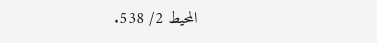المحيط 2/ 538.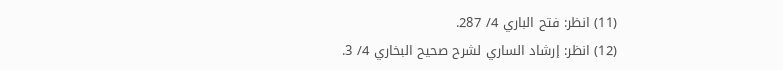(11) انظر: فتح الباري 4/ 287.
(12) انظر: إرشاد الساري لشرح صحيح البخاري 4/ 3.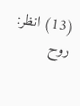(13) انظر: روح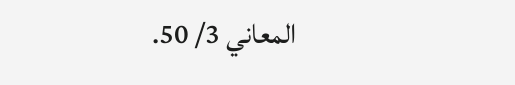المعاني 3/ 50.